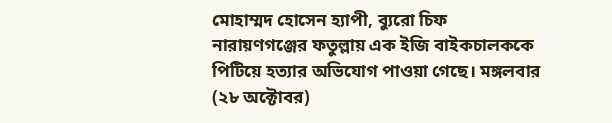মোহাম্মদ হোসেন হ্যাপী, ব্যুরো চিফ
নারায়ণগঞ্জের ফতুল্লায় এক ইজি বাইকচালককে পিটিয়ে হত্যার অভিযোগ পাওয়া গেছে। মঙ্গলবার (২৮ অক্টোবর)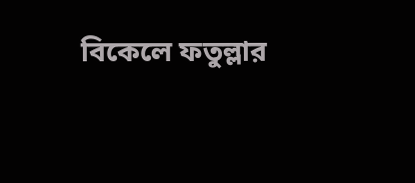বিকেলে ফতুল্লার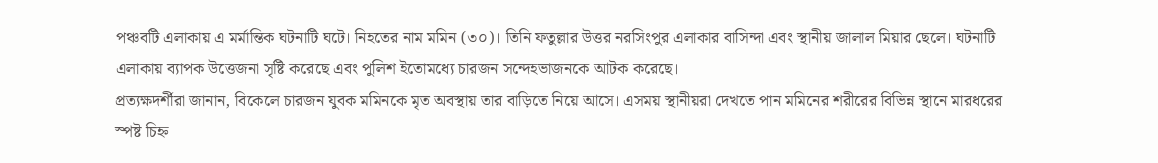পঞ্চবটি এলাকায় এ মর্মান্তিক ঘটনাটি ঘটে। নিহতের নাম মমিন (৩০)। তিনি ফতুল্লার উত্তর নরসিংপুর এলাকার বাসিন্দা এবং স্থানীয় জালাল মিয়ার ছেলে। ঘটনাটি এলাকায় ব্যাপক উত্তেজনা সৃষ্টি করেছে এবং পুলিশ ইতোমধ্যে চারজন সন্দেহভাজনকে আটক করেছে।
প্রত্যক্ষদর্শীরা জানান, বিকেলে চারজন যুবক মমিনকে মৃত অবস্থায় তার বাড়িতে নিয়ে আসে। এসময় স্থানীয়রা দেখতে পান মমিনের শরীরের বিভিন্ন স্থানে মারধরের স্পষ্ট চিহ্ন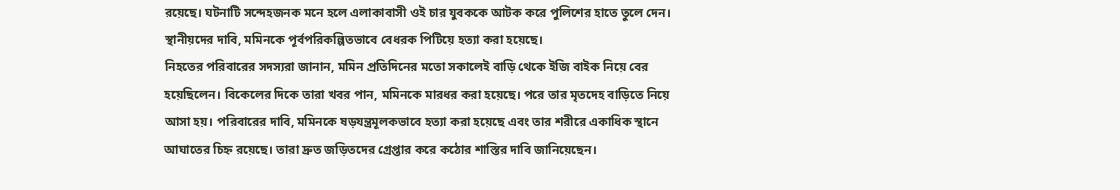রয়েছে। ঘটনাটি সন্দেহজনক মনে হলে এলাকাবাসী ওই চার যুবককে আটক করে পুলিশের হাতে তুলে দেন। স্থানীয়দের দাবি, মমিনকে পূর্বপরিকল্পিতভাবে বেধরক পিটিয়ে হত্যা করা হয়েছে।
নিহতের পরিবারের সদস্যরা জানান, মমিন প্রতিদিনের মতো সকালেই বাড়ি থেকে ইজি বাইক নিয়ে বের হয়েছিলেন। বিকেলের দিকে তারা খবর পান, মমিনকে মারধর করা হয়েছে। পরে তার মৃতদেহ বাড়িতে নিয়ে আসা হয়। পরিবারের দাবি, মমিনকে ষড়যন্ত্রমূলকভাবে হত্যা করা হয়েছে এবং তার শরীরে একাধিক স্থানে আঘাতের চিহ্ন রয়েছে। তারা দ্রুত জড়িতদের গ্রেপ্তার করে কঠোর শাস্তির দাবি জানিয়েছেন।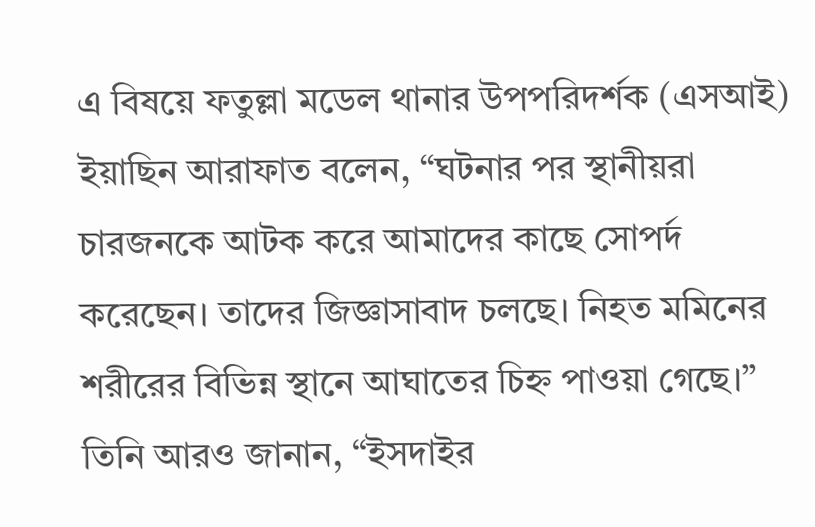এ বিষয়ে ফতুল্লা মডেল থানার উপপরিদর্শক (এসআই) ইয়াছিন আরাফাত বলেন, “ঘটনার পর স্থানীয়রা চারজনকে আটক করে আমাদের কাছে সোপর্দ করেছেন। তাদের জিজ্ঞাসাবাদ চলছে। নিহত মমিনের শরীরের বিভিন্ন স্থানে আঘাতের চিহ্ন পাওয়া গেছে।” তিনি আরও জানান, “ইসদাইর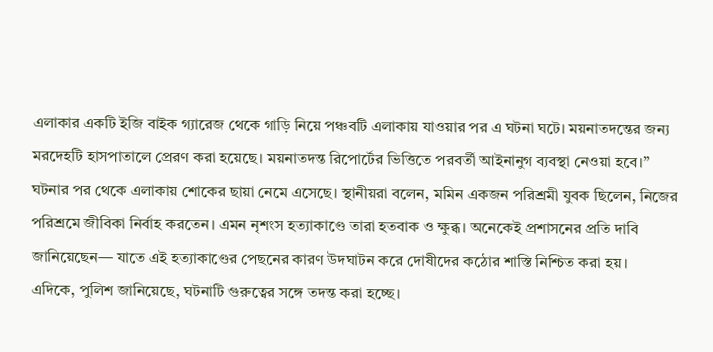এলাকার একটি ইজি বাইক গ্যারেজ থেকে গাড়ি নিয়ে পঞ্চবটি এলাকায় যাওয়ার পর এ ঘটনা ঘটে। ময়নাতদন্তের জন্য মরদেহটি হাসপাতালে প্রেরণ করা হয়েছে। ময়নাতদন্ত রিপোর্টের ভিত্তিতে পরবর্তী আইনানুগ ব্যবস্থা নেওয়া হবে।”
ঘটনার পর থেকে এলাকায় শোকের ছায়া নেমে এসেছে। স্থানীয়রা বলেন, মমিন একজন পরিশ্রমী যুবক ছিলেন, নিজের পরিশ্রমে জীবিকা নির্বাহ করতেন। এমন নৃশংস হত্যাকাণ্ডে তারা হতবাক ও ক্ষুব্ধ। অনেকেই প্রশাসনের প্রতি দাবি জানিয়েছেন— যাতে এই হত্যাকাণ্ডের পেছনের কারণ উদঘাটন করে দোষীদের কঠোর শাস্তি নিশ্চিত করা হয়।
এদিকে, পুলিশ জানিয়েছে, ঘটনাটি গুরুত্বের সঙ্গে তদন্ত করা হচ্ছে।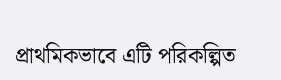প্রাথমিকভাবে এটি পরিকল্পিত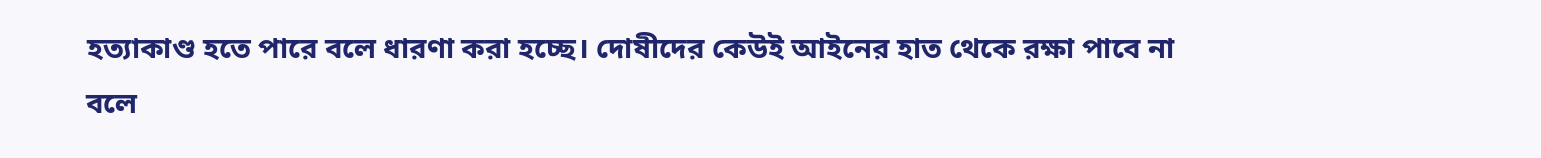হত্যাকাণ্ড হতে পারে বলে ধারণা করা হচ্ছে। দোষীদের কেউই আইনের হাত থেকে রক্ষা পাবে না বলে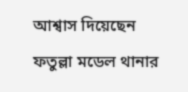আশ্বাস দিয়েছেন ফতুল্লা মডেল থানার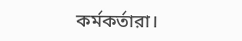কর্মকর্তারা।